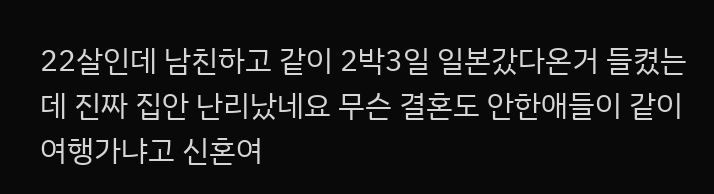22살인데 남친하고 같이 2박3일 일본갔다온거 들켰는데 진짜 집안 난리났네요 무슨 결혼도 안한애들이 같이 여행가냐고 신혼여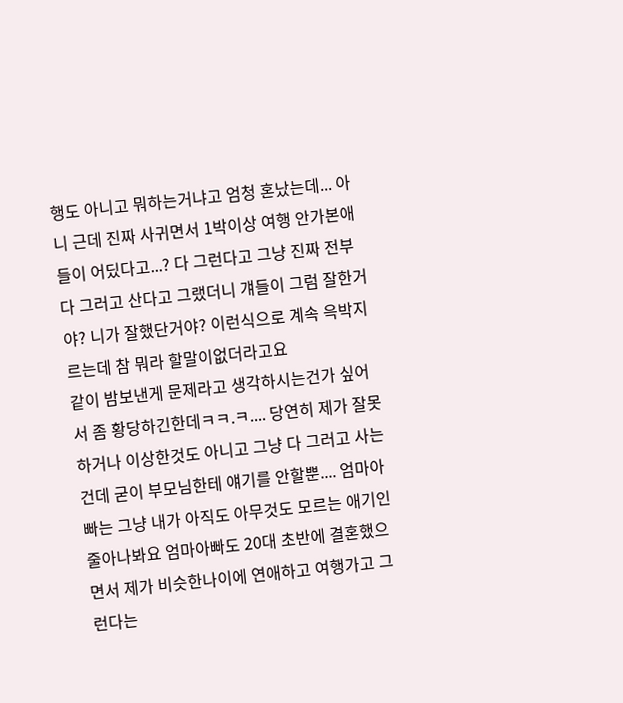행도 아니고 뭐하는거냐고 엄청 혼났는데... 아니 근데 진짜 사귀면서 1박이상 여행 안가본애들이 어딨다고...? 다 그런다고 그냥 진짜 전부 다 그러고 산다고 그랬더니 걔들이 그럼 잘한거야? 니가 잘했단거야? 이런식으로 계속 윽박지르는데 참 뭐라 할말이없더라고요
같이 밤보낸게 문제라고 생각하시는건가 싶어서 좀 황당하긴한데ㅋㅋ.ㅋ.... 당연히 제가 잘못하거나 이상한것도 아니고 그냥 다 그러고 사는건데 굳이 부모님한테 얘기를 안할뿐.... 엄마아빠는 그냥 내가 아직도 아무것도 모르는 애기인줄아나봐요 엄마아빠도 20대 초반에 결혼했으면서 제가 비슷한나이에 연애하고 여행가고 그런다는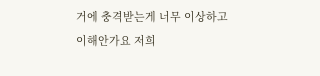거에 충격받는게 너무 이상하고 이해안가요 저희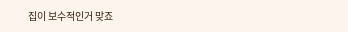집이 보수적인거 맞죠